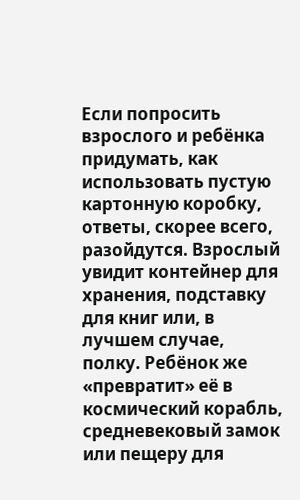Если попросить взрослого и ребёнка придумать, как использовать пустую картонную коробку, ответы, скорее всего, разойдутся. Взрослый увидит контейнер для хранения, подставку для книг или, в лучшем случае, полку. Ребёнок же «превратит» её в космический корабль, средневековый замок или пещеру для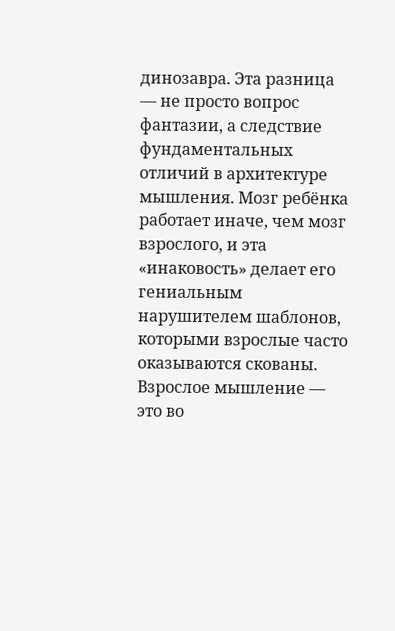динозавра. Эта разница — не просто вопрос фантазии, а следствие фундаментальных отличий в архитектуре мышления. Мозг ребёнка работает иначе, чем мозг взрослого, и эта «инаковость» делает его гениальным нарушителем шаблонов, которыми взрослые часто оказываются скованы.
Взрослое мышление — это во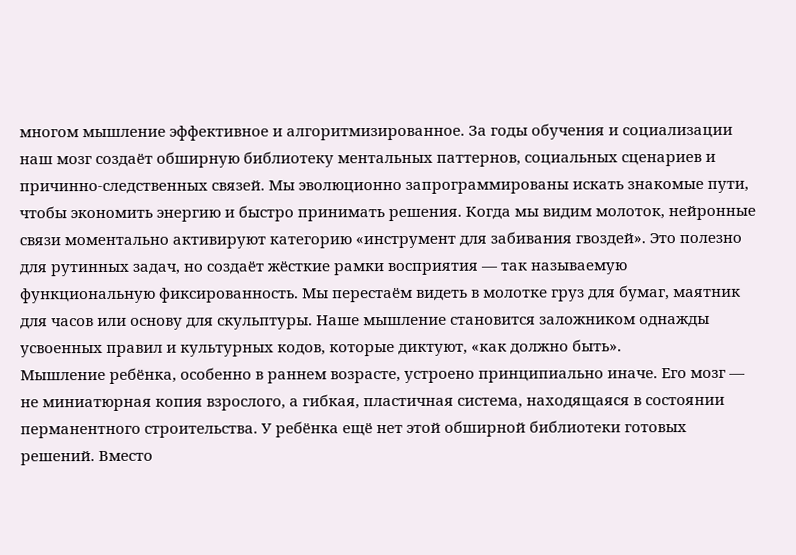многом мышление эффективное и алгоритмизированное. За годы обучения и социализации наш мозг создаёт обширную библиотеку ментальных паттернов, социальных сценариев и причинно-следственных связей. Мы эволюционно запрограммированы искать знакомые пути, чтобы экономить энергию и быстро принимать решения. Когда мы видим молоток, нейронные связи моментально активируют категорию «инструмент для забивания гвоздей». Это полезно для рутинных задач, но создаёт жёсткие рамки восприятия — так называемую функциональную фиксированность. Мы перестаём видеть в молотке груз для бумаг, маятник для часов или основу для скульптуры. Наше мышление становится заложником однажды усвоенных правил и культурных кодов, которые диктуют, «как должно быть».
Мышление ребёнка, особенно в раннем возрасте, устроено принципиально иначе. Его мозг — не миниатюрная копия взрослого, а гибкая, пластичная система, находящаяся в состоянии перманентного строительства. У ребёнка ещё нет этой обширной библиотеки готовых решений. Вместо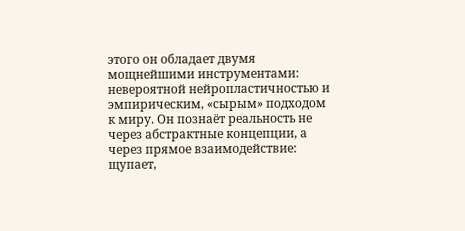этого он обладает двумя мощнейшими инструментами: невероятной нейропластичностью и эмпирическим, «сырым» подходом к миру. Он познаёт реальность не через абстрактные концепции, а через прямое взаимодействие: щупает,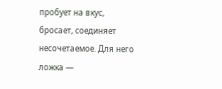пробует на вкус, бросает, соединяет несочетаемое. Для него ложка —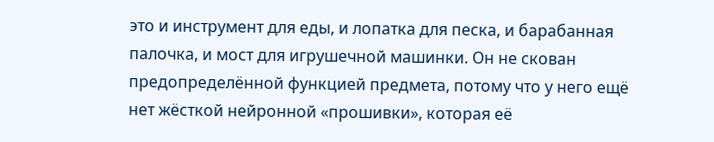это и инструмент для еды, и лопатка для песка, и барабанная палочка, и мост для игрушечной машинки. Он не скован предопределённой функцией предмета, потому что у него ещё нет жёсткой нейронной «прошивки», которая её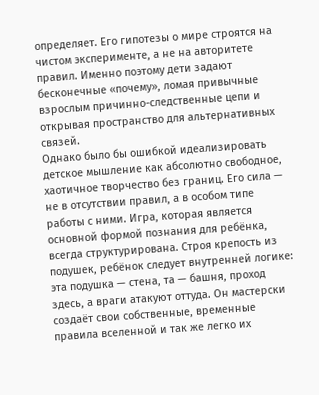определяет. Его гипотезы о мире строятся на чистом эксперименте, а не на авторитете правил. Именно поэтому дети задают бесконечные «почему», ломая привычные взрослым причинно-следственные цепи и открывая пространство для альтернативных связей.
Однако было бы ошибкой идеализировать детское мышление как абсолютно свободное, хаотичное творчество без границ. Его сила — не в отсутствии правил, а в особом типе работы с ними. Игра, которая является основной формой познания для ребёнка, всегда структурирована. Строя крепость из подушек, ребёнок следует внутренней логике: эта подушка — стена, та — башня, проход здесь, а враги атакуют оттуда. Он мастерски создаёт свои собственные, временные правила вселенной и так же легко их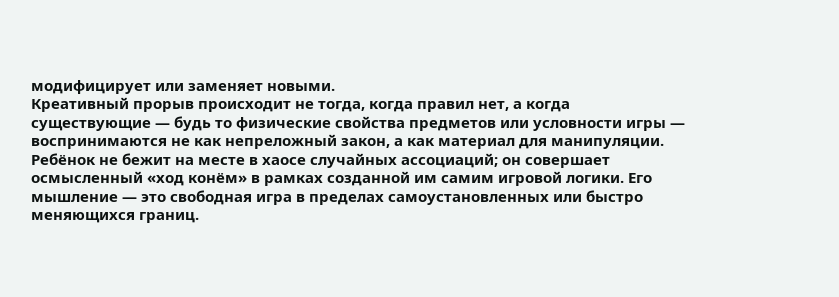модифицирует или заменяет новыми.
Креативный прорыв происходит не тогда, когда правил нет, а когда существующие — будь то физические свойства предметов или условности игры — воспринимаются не как непреложный закон, а как материал для манипуляции.
Ребёнок не бежит на месте в хаосе случайных ассоциаций; он совершает осмысленный «ход конём» в рамках созданной им самим игровой логики. Его мышление — это свободная игра в пределах самоустановленных или быстро меняющихся границ.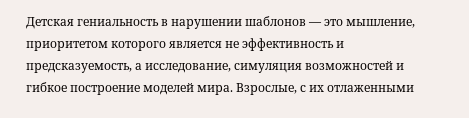Детская гениальность в нарушении шаблонов — это мышление, приоритетом которого является не эффективность и предсказуемость, а исследование, симуляция возможностей и гибкое построение моделей мира. Взрослые, с их отлаженными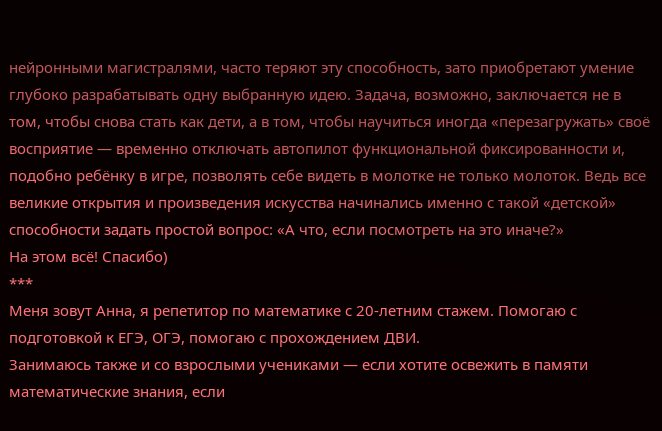нейронными магистралями, часто теряют эту способность, зато приобретают умение глубоко разрабатывать одну выбранную идею. Задача, возможно, заключается не в том, чтобы снова стать как дети, а в том, чтобы научиться иногда «перезагружать» своё восприятие — временно отключать автопилот функциональной фиксированности и, подобно ребёнку в игре, позволять себе видеть в молотке не только молоток. Ведь все великие открытия и произведения искусства начинались именно с такой «детской» способности задать простой вопрос: «А что, если посмотреть на это иначе?»
На этом всё! Спасибо)
***
Меня зовут Анна, я репетитор по математике с 20-летним стажем. Помогаю с подготовкой к ЕГЭ, ОГЭ, помогаю с прохождением ДВИ.
Занимаюсь также и со взрослыми учениками — если хотите освежить в памяти математические знания, если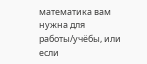математика вам нужна для работы/учёбы, или если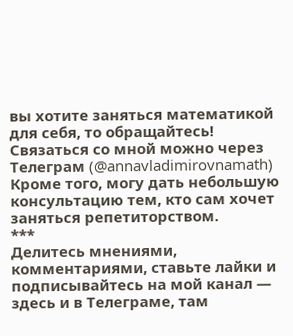вы хотите заняться математикой для себя, то обращайтесь!
Связаться со мной можно через Телеграм (@annavladimirovnamath)
Кроме того, могу дать небольшую консультацию тем, кто сам хочет заняться репетиторством.
***
Делитесь мнениями, комментариями, ставьте лайки и подписывайтесь на мой канал — здесь и в Телеграме, там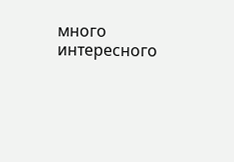много интересного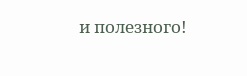и полезного!